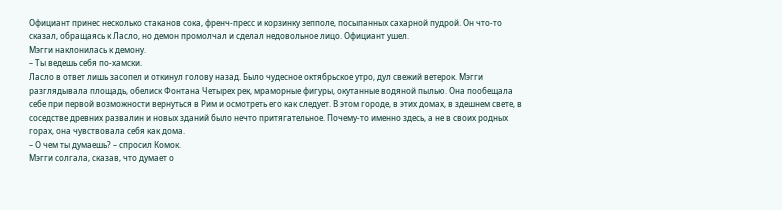Официант принес несколько стаканов сока, френч-пресс и корзинку зепполе, посыпанных сахарной пудрой. Он что-то сказал, обращаясь к Ласло, но демон промолчал и сделал недовольное лицо. Официант ушел.
Мэгги наклонилась к демону.
– Ты ведешь себя по-хамски.
Ласло в ответ лишь засопел и откинул голову назад. Было чудесное октябрьское утро, дул свежий ветерок. Мэгги разглядывала площадь, обелиск Фонтана Четырех рек, мраморные фигуры, окутанные водяной пылью. Она пообещала себе при первой возможности вернуться в Рим и осмотреть его как следует. В этом городе, в этих домах, в здешнем свете, в соседстве древних развалин и новых зданий было нечто притягательное. Почему-то именно здесь, а не в своих родных горах, она чувствовала себя как дома.
– О чем ты думаешь? – спросил Комок.
Мэгги солгала, сказав, что думает о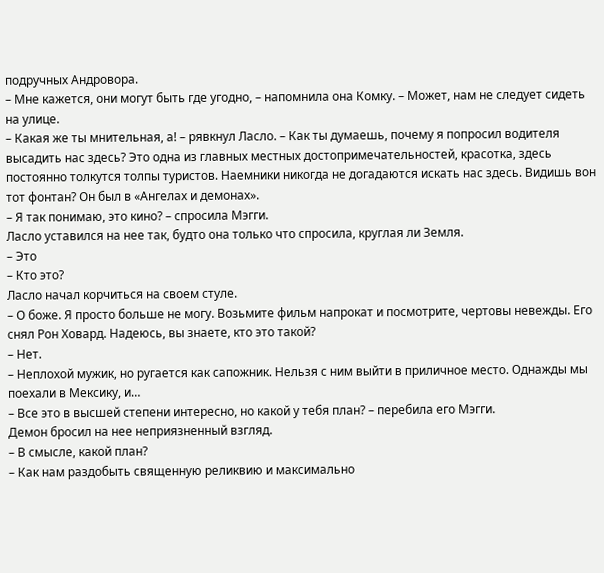подручных Андровора.
– Мне кажется, они могут быть где угодно, – напомнила она Комку. – Может, нам не следует сидеть на улице.
– Какая же ты мнительная, а! – рявкнул Ласло. – Как ты думаешь, почему я попросил водителя высадить нас здесь? Это одна из главных местных достопримечательностей, красотка, здесь постоянно толкутся толпы туристов. Наемники никогда не догадаются искать нас здесь. Видишь вон тот фонтан? Он был в «Ангелах и демонах».
– Я так понимаю, это кино? – спросила Мэгги.
Ласло уставился на нее так, будто она только что спросила, круглая ли Земля.
– Это
– Кто это?
Ласло начал корчиться на своем стуле.
– О боже. Я просто больше не могу. Возьмите фильм напрокат и посмотрите, чертовы невежды. Его снял Рон Ховард. Надеюсь, вы знаете, кто это такой?
– Нет.
– Неплохой мужик, но ругается как сапожник. Нельзя с ним выйти в приличное место. Однажды мы поехали в Мексику, и…
– Все это в высшей степени интересно, но какой у тебя план? – перебила его Мэгги.
Демон бросил на нее неприязненный взгляд.
– В смысле, какой план?
– Как нам раздобыть священную реликвию и максимально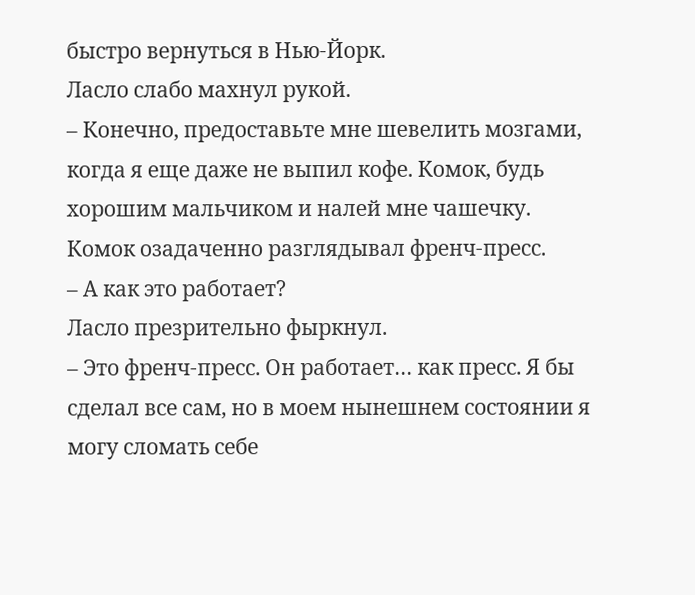быстро вернуться в Нью-Йорк.
Ласло слабо махнул рукой.
– Конечно, предоставьте мне шевелить мозгами, когда я еще даже не выпил кофе. Комок, будь хорошим мальчиком и налей мне чашечку.
Комок озадаченно разглядывал френч-пресс.
– А как это работает?
Ласло презрительно фыркнул.
– Это френч-пресс. Он работает… как пресс. Я бы сделал все сам, но в моем нынешнем состоянии я могу сломать себе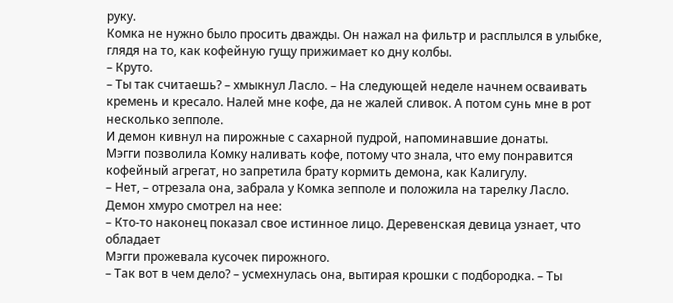руку.
Комка не нужно было просить дважды. Он нажал на фильтр и расплылся в улыбке, глядя на то, как кофейную гущу прижимает ко дну колбы.
– Круто.
– Ты так считаешь? – хмыкнул Ласло. – На следующей неделе начнем осваивать кремень и кресало. Налей мне кофе, да не жалей сливок. А потом сунь мне в рот несколько зепполе.
И демон кивнул на пирожные с сахарной пудрой, напоминавшие донаты.
Мэгги позволила Комку наливать кофе, потому что знала, что ему понравится кофейный агрегат, но запретила брату кормить демона, как Калигулу.
– Нет, – отрезала она, забрала у Комка зепполе и положила на тарелку Ласло.
Демон хмуро смотрел на нее:
– Кто-то наконец показал свое истинное лицо. Деревенская девица узнает, что обладает
Мэгги прожевала кусочек пирожного.
– Так вот в чем дело? – усмехнулась она, вытирая крошки с подбородка. – Ты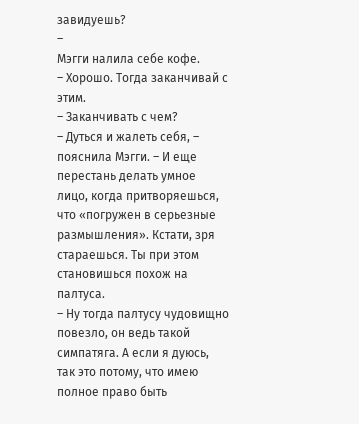завидуешь?
–
Мэгги налила себе кофе.
– Хорошо. Тогда заканчивай с этим.
– Заканчивать с чем?
– Дуться и жалеть себя, – пояснила Мэгги. – И еще перестань делать умное лицо, когда притворяешься, что «погружен в серьезные размышления». Кстати, зря стараешься. Ты при этом становишься похож на палтуса.
– Ну тогда палтусу чудовищно повезло, он ведь такой симпатяга. А если я дуюсь, так это потому, что имею полное право быть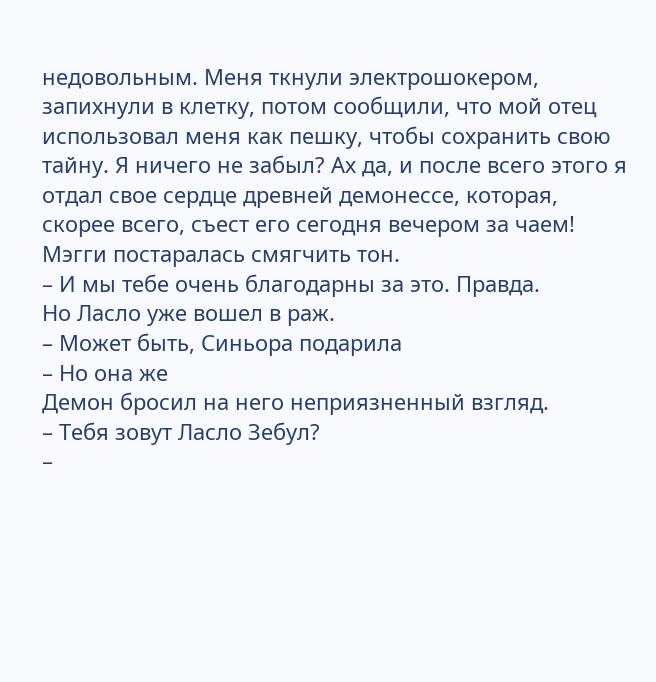недовольным. Меня ткнули электрошокером, запихнули в клетку, потом сообщили, что мой отец использовал меня как пешку, чтобы сохранить свою тайну. Я ничего не забыл? Ах да, и после всего этого я отдал свое сердце древней демонессе, которая, скорее всего, съест его сегодня вечером за чаем!
Мэгги постаралась смягчить тон.
– И мы тебе очень благодарны за это. Правда.
Но Ласло уже вошел в раж.
– Может быть, Синьора подарила
– Но она же
Демон бросил на него неприязненный взгляд.
– Тебя зовут Ласло Зебул?
–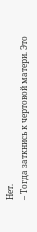Нет.
– Тогда заткнись к чертовой матери. Это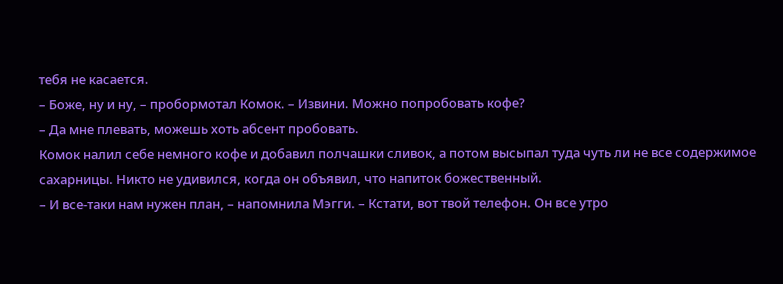тебя не касается.
– Боже, ну и ну, – пробормотал Комок. – Извини. Можно попробовать кофе?
– Да мне плевать, можешь хоть абсент пробовать.
Комок налил себе немного кофе и добавил полчашки сливок, а потом высыпал туда чуть ли не все содержимое сахарницы. Никто не удивился, когда он объявил, что напиток божественный.
– И все-таки нам нужен план, – напомнила Мэгги. – Кстати, вот твой телефон. Он все утро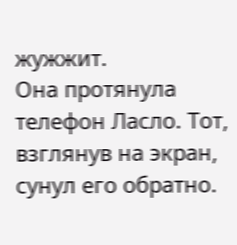жужжит.
Она протянула телефон Ласло. Тот, взглянув на экран, сунул его обратно.